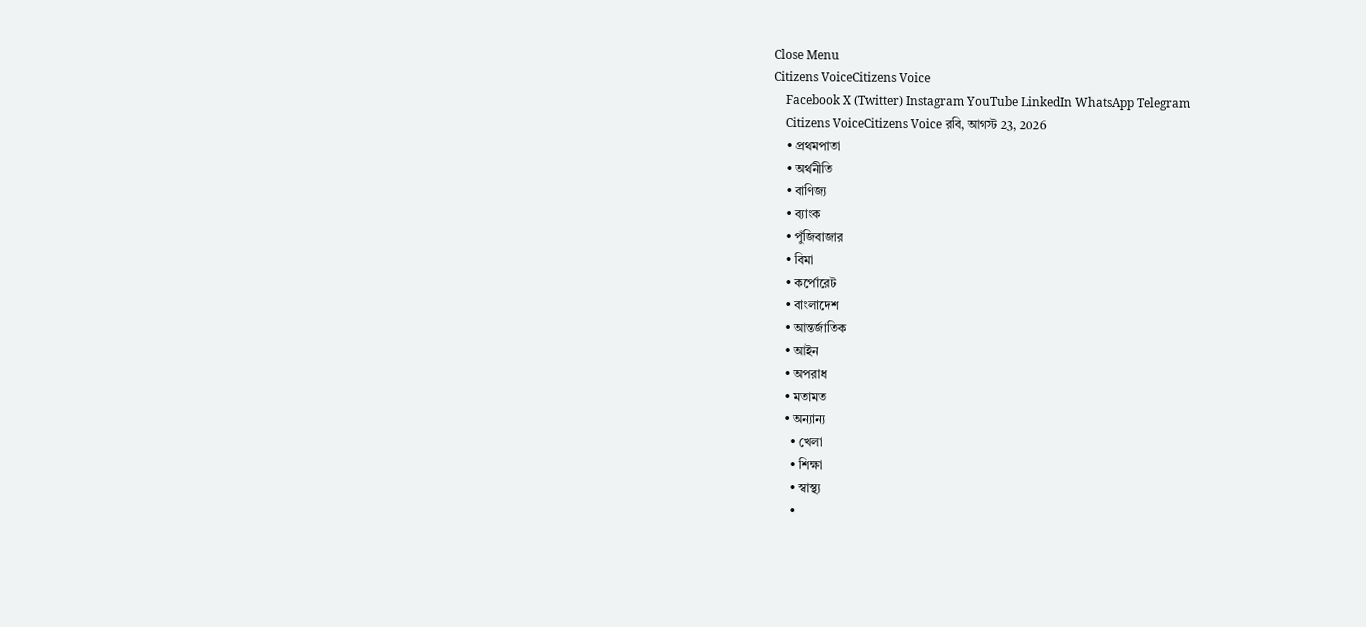Close Menu
Citizens VoiceCitizens Voice
    Facebook X (Twitter) Instagram YouTube LinkedIn WhatsApp Telegram
    Citizens VoiceCitizens Voice রবি, আগস্ট 23, 2026
    • প্রথমপাতা
    • অর্থনীতি
    • বাণিজ্য
    • ব্যাংক
    • পুঁজিবাজার
    • বিমা
    • কর্পোরেট
    • বাংলাদেশ
    • আন্তর্জাতিক
    • আইন
    • অপরাধ
    • মতামত
    • অন্যান্য
      • খেলা
      • শিক্ষা
      • স্বাস্থ্য
      •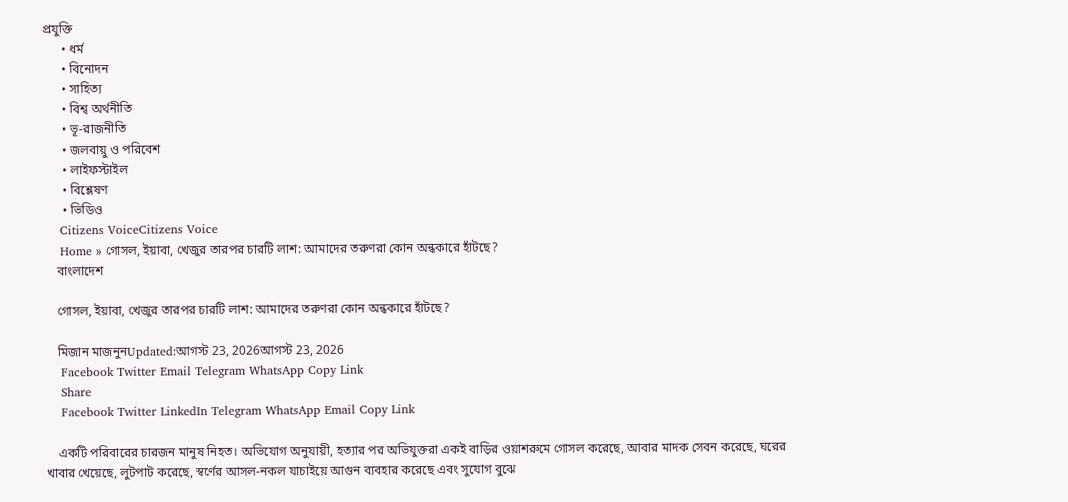প্রযুক্তি
      • ধর্ম
      • বিনোদন
      • সাহিত্য
      • বিশ্ব অর্থনীতি
      • ভূ-রাজনীতি
      • জলবায়ু ও পরিবেশ
      • লাইফস্টাইল
      • বিশ্লেষণ
      • ভিডিও
    Citizens VoiceCitizens Voice
    Home » গোসল, ইয়াবা, খেজুর তারপর চারটি লাশ: আমাদের তরুণরা কোন অন্ধকারে হাঁটছে?
    বাংলাদেশ

    গোসল, ইয়াবা, খেজুর তারপর চারটি লাশ: আমাদের তরুণরা কোন অন্ধকারে হাঁটছে?

    মিজান মাজনুনUpdated:আগস্ট 23, 2026আগস্ট 23, 2026
    Facebook Twitter Email Telegram WhatsApp Copy Link
    Share
    Facebook Twitter LinkedIn Telegram WhatsApp Email Copy Link

    একটি পরিবারের চারজন মানুষ নিহত। অভিযোগ অনুযায়ী, হত্যার পর অভিযুক্তরা একই বাড়ির ওয়াশরুমে গোসল করেছে, আবার মাদক সেবন করেছে, ঘরের খাবার খেয়েছে, লুটপাট করেছে, স্বর্ণের আসল-নকল যাচাইয়ে আগুন ব্যবহার করেছে এবং সুযোগ বুঝে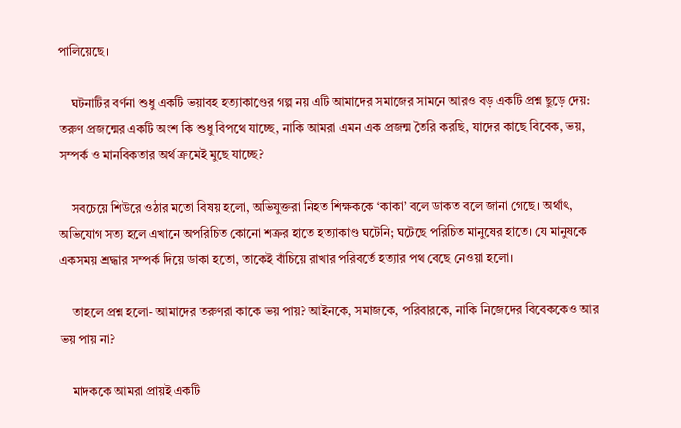পালিয়েছে।

    ঘটনাটির বর্ণনা শুধু একটি ভয়াবহ হত্যাকাণ্ডের গল্প নয় এটি আমাদের সমাজের সামনে আরও বড় একটি প্রশ্ন ছুড়ে দেয়: তরুণ প্রজন্মের একটি অংশ কি শুধু বিপথে যাচ্ছে, নাকি আমরা এমন এক প্রজন্ম তৈরি করছি, যাদের কাছে বিবেক, ভয়, সম্পর্ক ও মানবিকতার অর্থ ক্রমেই মুছে যাচ্ছে?

    সবচেয়ে শিউরে ওঠার মতো বিষয় হলো, অভিযুক্তরা নিহত শিক্ষককে ‘কাকা’ বলে ডাকত বলে জানা গেছে। অর্থাৎ, অভিযোগ সত্য হলে এখানে অপরিচিত কোনো শত্রুর হাতে হত্যাকাণ্ড ঘটেনি; ঘটেছে পরিচিত মানুষের হাতে। যে মানুষকে একসময় শ্রদ্ধার সম্পর্ক দিয়ে ডাকা হতো, তাকেই বাঁচিয়ে রাখার পরিবর্তে হত্যার পথ বেছে নেওয়া হলো।

    তাহলে প্রশ্ন হলো- আমাদের তরুণরা কাকে ভয় পায়? আইনকে, সমাজকে, পরিবারকে, নাকি নিজেদের বিবেককেও আর ভয় পায় না?

    মাদককে আমরা প্রায়ই একটি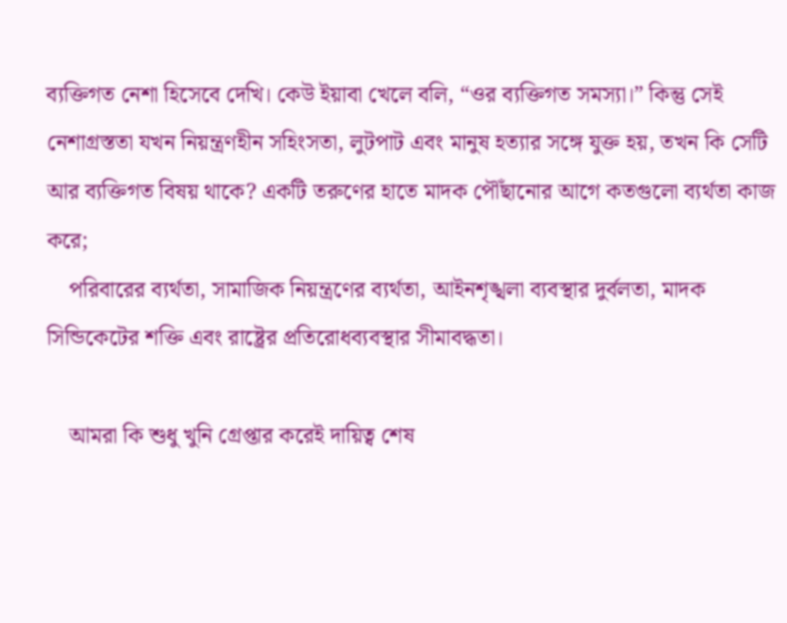ব্যক্তিগত নেশা হিসেবে দেখি। কেউ ইয়াবা খেলে বলি, “ওর ব্যক্তিগত সমস্যা।” কিন্তু সেই নেশাগ্রস্ততা যখন নিয়ন্ত্রণহীন সহিংসতা, লুটপাট এবং মানুষ হত্যার সঙ্গে যুক্ত হয়, তখন কি সেটি আর ব্যক্তিগত বিষয় থাকে? একটি তরুণের হাতে মাদক পৌঁছানোর আগে কতগুলো ব্যর্থতা কাজ করে;
    পরিবারের ব্যর্থতা, সামাজিক নিয়ন্ত্রণের ব্যর্থতা, আইনশৃঙ্খলা ব্যবস্থার দুর্বলতা, মাদক সিন্ডিকেটের শক্তি এবং রাষ্ট্রের প্রতিরোধব্যবস্থার সীমাবদ্ধতা।

    আমরা কি শুধু খুনি গ্রেপ্তার করেই দায়িত্ব শেষ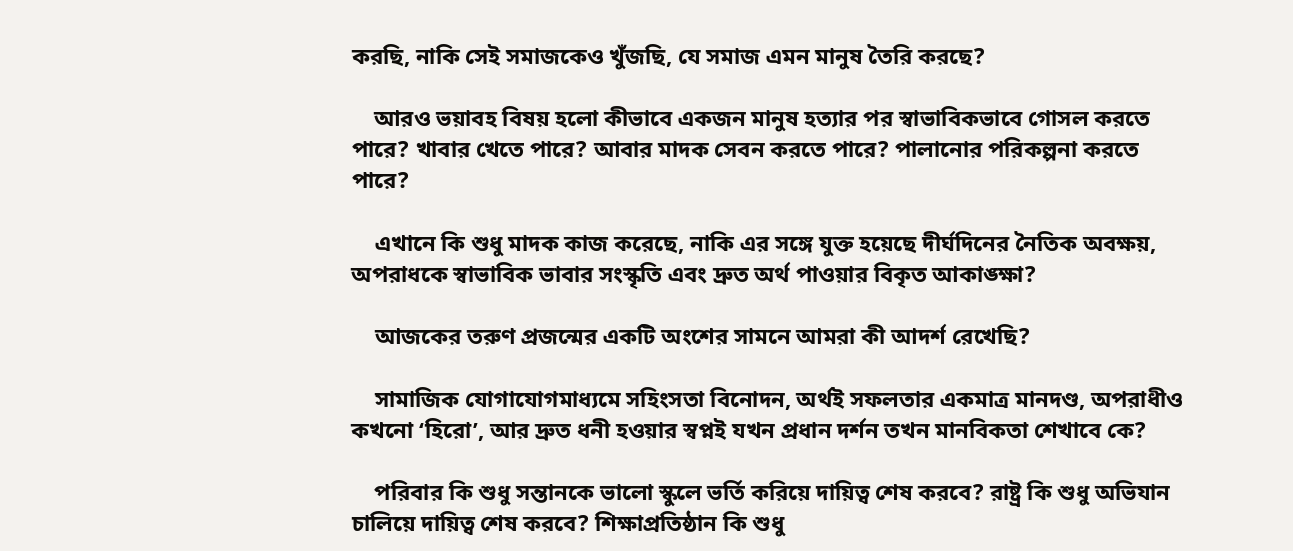করছি, নাকি সেই সমাজকেও খুঁজছি, যে সমাজ এমন মানুষ তৈরি করছে?

    আরও ভয়াবহ বিষয় হলো কীভাবে একজন মানুষ হত্যার পর স্বাভাবিকভাবে গোসল করতে পারে? খাবার খেতে পারে? আবার মাদক সেবন করতে পারে? পালানোর পরিকল্পনা করতে পারে?

    এখানে কি শুধু মাদক কাজ করেছে, নাকি এর সঙ্গে যুক্ত হয়েছে দীর্ঘদিনের নৈতিক অবক্ষয়, অপরাধকে স্বাভাবিক ভাবার সংস্কৃতি এবং দ্রুত অর্থ পাওয়ার বিকৃত আকাঙ্ক্ষা?

    আজকের তরুণ প্রজন্মের একটি অংশের সামনে আমরা কী আদর্শ রেখেছি?

    সামাজিক যোগাযোগমাধ্যমে সহিংসতা বিনোদন, অর্থই সফলতার একমাত্র মানদণ্ড, অপরাধীও কখনো ‘হিরো’, আর দ্রুত ধনী হওয়ার স্বপ্নই যখন প্রধান দর্শন তখন মানবিকতা শেখাবে কে?

    পরিবার কি শুধু সন্তানকে ভালো স্কুলে ভর্তি করিয়ে দায়িত্ব শেষ করবে? রাষ্ট্র কি শুধু অভিযান চালিয়ে দায়িত্ব শেষ করবে? শিক্ষাপ্রতিষ্ঠান কি শুধু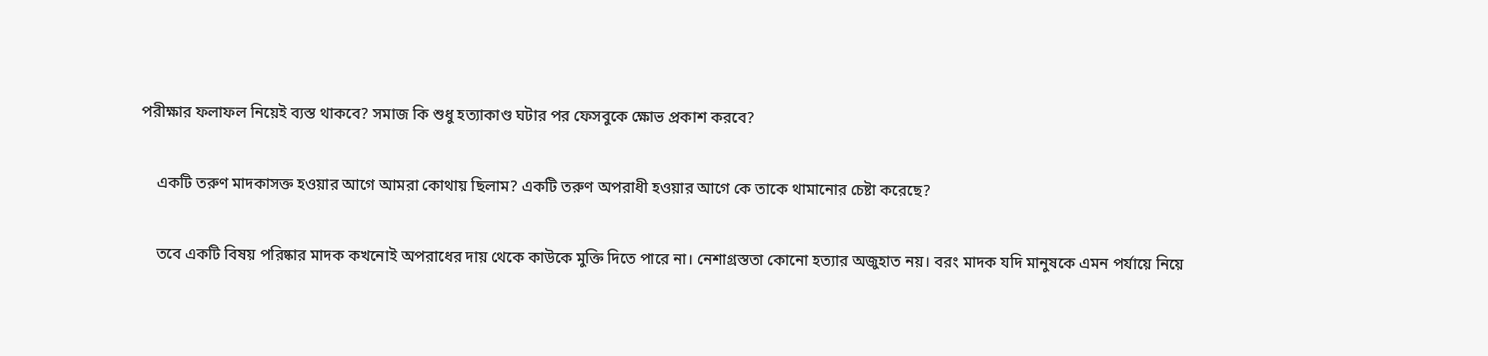পরীক্ষার ফলাফল নিয়েই ব্যস্ত থাকবে? সমাজ কি শুধু হত্যাকাণ্ড ঘটার পর ফেসবুকে ক্ষোভ প্রকাশ করবে?

    একটি তরুণ মাদকাসক্ত হওয়ার আগে আমরা কোথায় ছিলাম? একটি তরুণ অপরাধী হওয়ার আগে কে তাকে থামানোর চেষ্টা করেছে?

    তবে একটি বিষয় পরিষ্কার মাদক কখনোই অপরাধের দায় থেকে কাউকে মুক্তি দিতে পারে না। নেশাগ্রস্ততা কোনো হত্যার অজুহাত নয়। বরং মাদক যদি মানুষকে এমন পর্যায়ে নিয়ে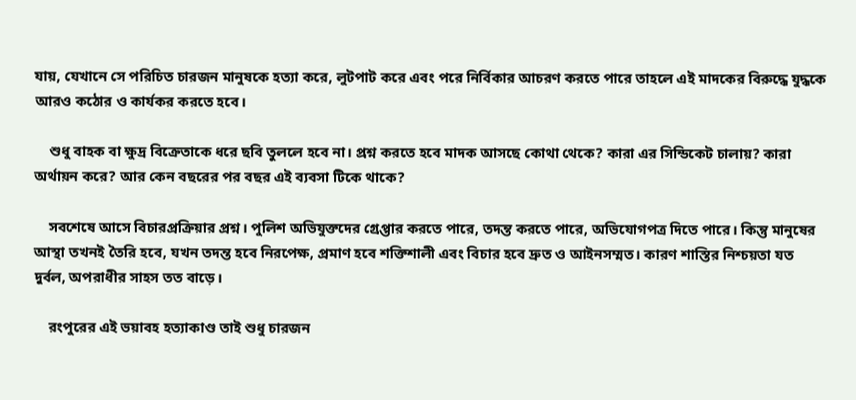যায়, যেখানে সে পরিচিত চারজন মানুষকে হত্যা করে, লুটপাট করে এবং পরে নির্বিকার আচরণ করতে পারে তাহলে এই মাদকের বিরুদ্ধে যুদ্ধকে আরও কঠোর ও কার্যকর করতে হবে।

    শুধু বাহক বা ক্ষুদ্র বিক্রেতাকে ধরে ছবি তুললে হবে না। প্রশ্ন করতে হবে মাদক আসছে কোথা থেকে? কারা এর সিন্ডিকেট চালায়? কারা অর্থায়ন করে? আর কেন বছরের পর বছর এই ব্যবসা টিকে থাকে?

    সবশেষে আসে বিচারপ্রক্রিয়ার প্রশ্ন। পুলিশ অভিযুক্তদের গ্রেপ্তার করতে পারে, তদন্ত করতে পারে, অভিযোগপত্র দিতে পারে। কিন্তু মানুষের আস্থা তখনই তৈরি হবে, যখন তদন্ত হবে নিরপেক্ষ, প্রমাণ হবে শক্তিশালী এবং বিচার হবে দ্রুত ও আইনসম্মত। কারণ শাস্তির নিশ্চয়তা যত দুর্বল, অপরাধীর সাহস তত বাড়ে।

    রংপুরের এই ভয়াবহ হত্যাকাণ্ড তাই শুধু চারজন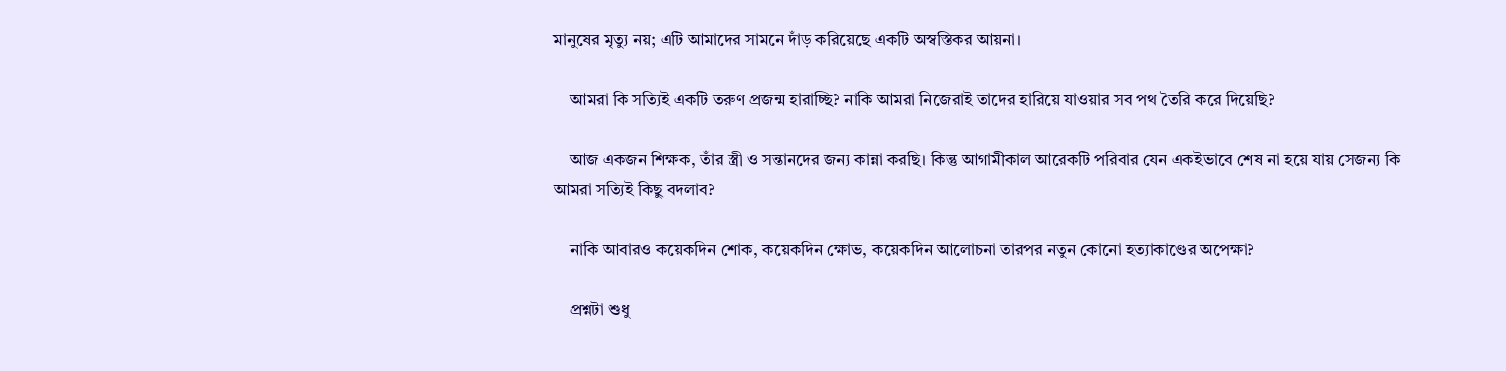মানুষের মৃত্যু নয়; এটি আমাদের সামনে দাঁড় করিয়েছে একটি অস্বস্তিকর আয়না।

    আমরা কি সত্যিই একটি তরুণ প্রজন্ম হারাচ্ছি? নাকি আমরা নিজেরাই তাদের হারিয়ে যাওয়ার সব পথ তৈরি করে দিয়েছি?

    আজ একজন শিক্ষক, তাঁর স্ত্রী ও সন্তানদের জন্য কান্না করছি। কিন্তু আগামীকাল আরেকটি পরিবার যেন একইভাবে শেষ না হয়ে যায় সেজন্য কি আমরা সত্যিই কিছু বদলাব?

    নাকি আবারও কয়েকদিন শোক, কয়েকদিন ক্ষোভ, কয়েকদিন আলোচনা তারপর নতুন কোনো হত্যাকাণ্ডের অপেক্ষা?

    প্রশ্নটা শুধু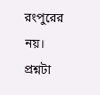রংপুরের নয়। প্রশ্নটা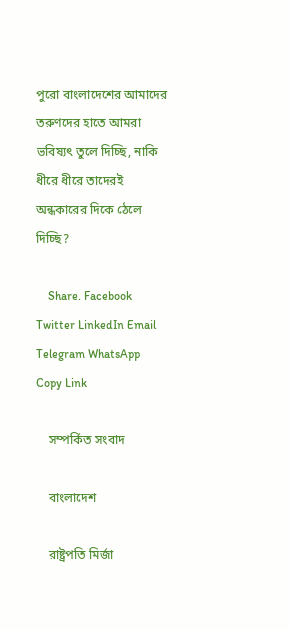পুরো বাংলাদেশের আমাদের তরুণদের হাতে আমরা ভবিষ্যৎ তুলে দিচ্ছি, নাকি ধীরে ধীরে তাদেরই অন্ধকারের দিকে ঠেলে দিচ্ছি?

    Share. Facebook Twitter LinkedIn Email Telegram WhatsApp Copy Link

    সম্পর্কিত সংবাদ

    বাংলাদেশ

    রাষ্ট্রপতি মির্জা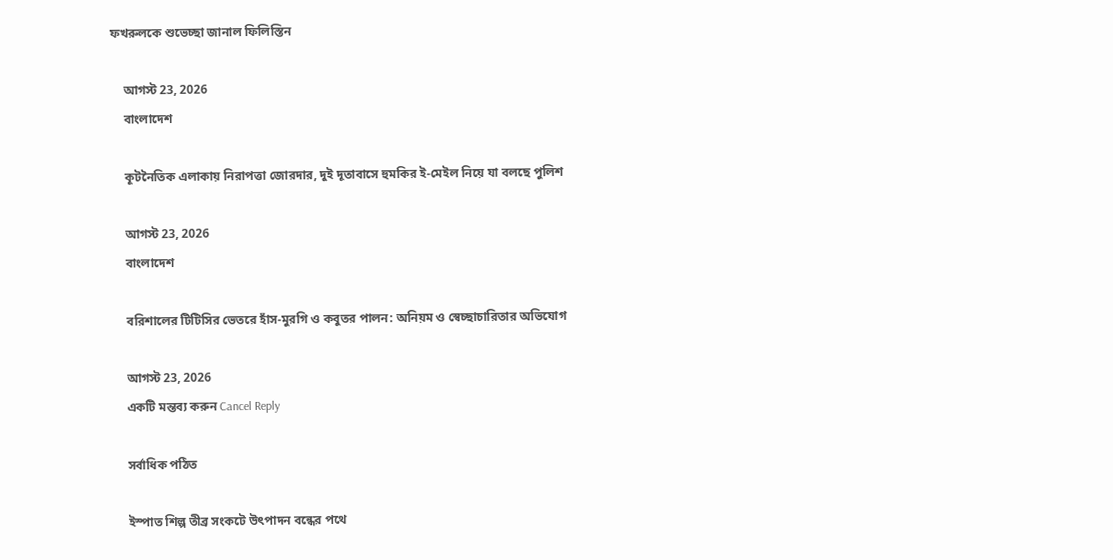ফখরুলকে শুভেচ্ছা জানাল ফিলিস্তিন

    আগস্ট 23, 2026
    বাংলাদেশ

    কূটনৈতিক এলাকায় নিরাপত্তা জোরদার, দুই দূতাবাসে হুমকির ই-মেইল নিয়ে যা বলছে পুলিশ

    আগস্ট 23, 2026
    বাংলাদেশ

    বরিশালের টিটিসির ভেতরে হাঁস-মুরগি ও কবুতর পালন: অনিয়ম ও স্বেচ্ছাচারিতার অভিযোগ

    আগস্ট 23, 2026
    একটি মন্তব্য করুন Cancel Reply

    সর্বাধিক পঠিত

    ইস্পাত শিল্প তীব্র সংকটে উৎপাদন বন্ধের পথে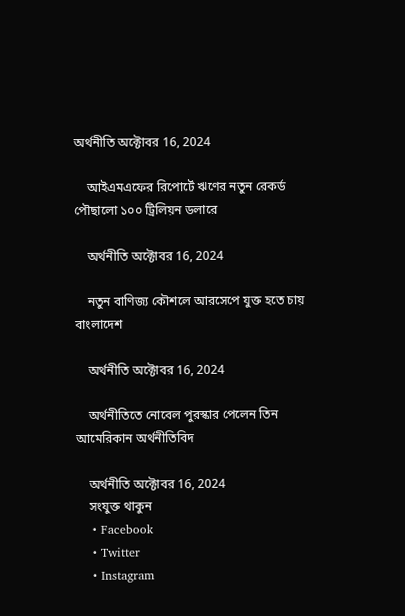অর্থনীতি অক্টোবর 16, 2024

    আইএমএফের রিপোর্টে ঋণের নতুন রেকর্ড পৌছালো ১০০ ট্রিলিয়ন ডলারে

    অর্থনীতি অক্টোবর 16, 2024

    নতুন বাণিজ্য কৌশলে আরসেপে যুক্ত হতে চায় বাংলাদেশ

    অর্থনীতি অক্টোবর 16, 2024

    অর্থনীতিতে নোবেল পুরস্কার পেলেন তিন আমেরিকান অর্থনীতিবিদ

    অর্থনীতি অক্টোবর 16, 2024
    সংযুক্ত থাকুন
    • Facebook
    • Twitter
    • Instagram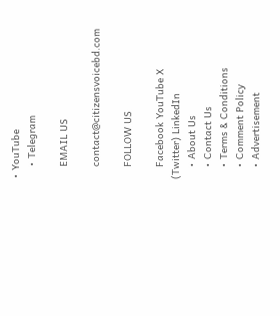• YouTube
    • Telegram

    EMAIL US

    contact@citizensvoicebd.com

    FOLLOW US

    Facebook YouTube X (Twitter) LinkedIn
    • About Us
    • Contact Us
    • Terms & Conditions
    • Comment Policy
    • Advertisement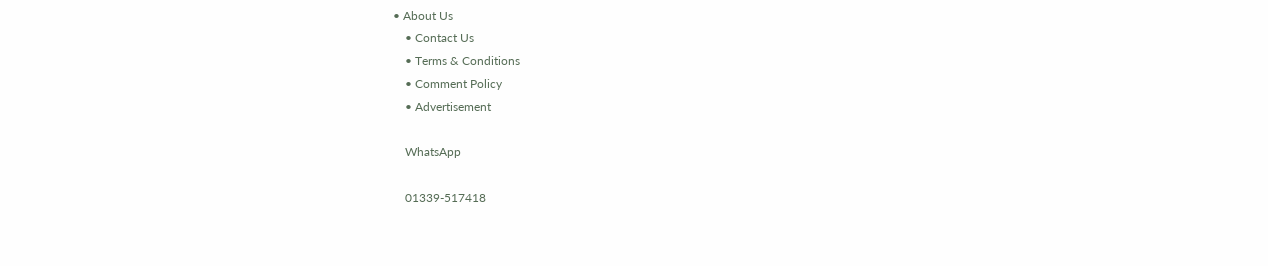• About Us
    • Contact Us
    • Terms & Conditions
    • Comment Policy
    • Advertisement

    WhatsApp

    01339-517418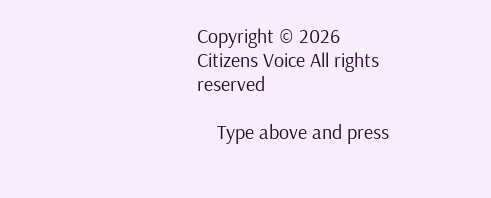Copyright © 2026 Citizens Voice All rights reserved

    Type above and press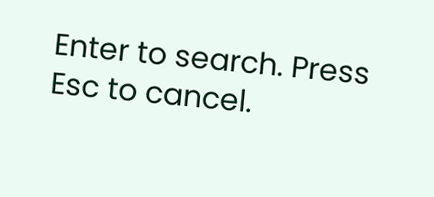Enter to search. Press Esc to cancel.